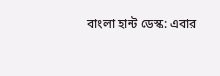বাংলা হান্ট ডেস্ক: এবার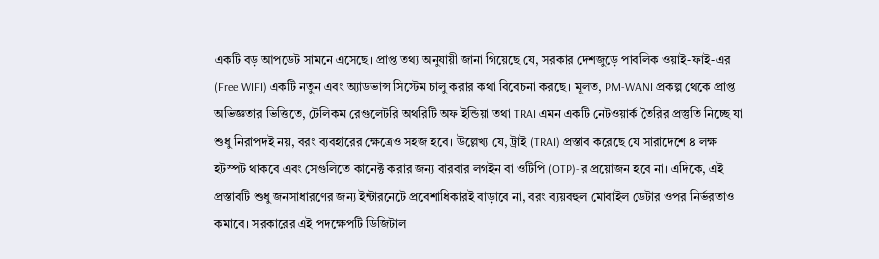একটি বড় আপডেট সামনে এসেছে। প্রাপ্ত তথ্য অনুযায়ী জানা গিয়েছে যে, সরকার দেশজুড়ে পাবলিক ওয়াই-ফাই-এর (Free WIFI) একটি নতুন এবং অ্যাডভান্স সিস্টেম চালু করার কথা বিবেচনা করছে। মূলত, PM-WANI প্রকল্প থেকে প্রাপ্ত অভিজ্ঞতার ভিত্তিতে, টেলিকম রেগুলেটরি অথরিটি অফ ইন্ডিয়া তথা TRAI এমন একটি নেটওয়ার্ক তৈরির প্রস্তুতি নিচ্ছে যা শুধু নিরাপদই নয়, বরং ব্যবহারের ক্ষেত্রেও সহজ হবে। উল্লেখ্য যে, ট্রাই (TRAI) প্রস্তাব করেছে যে সারাদেশে ৪ লক্ষ হটস্পট থাকবে এবং সেগুলিতে কানেক্ট করার জন্য বারবার লগইন বা ওটিপি (OTP)-র প্রয়োজন হবে না। এদিকে, এই প্রস্তাবটি শুধু জনসাধারণের জন্য ইন্টারনেটে প্রবেশাধিকারই বাড়াবে না, বরং ব্যয়বহুল মোবাইল ডেটার ওপর নির্ভরতাও কমাবে। সরকারের এই পদক্ষেপটি ডিজিটাল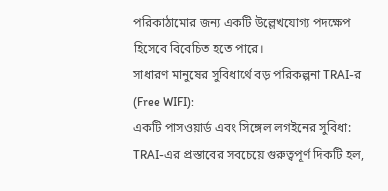পরিকাঠামোর জন্য একটি উল্লেখযোগ্য পদক্ষেপ হিসেবে বিবেচিত হতে পারে।
সাধারণ মানুষের সুবিধার্থে বড় পরিকল্পনা TRAI-র (Free WIFI):
একটি পাসওয়ার্ড এবং সিঙ্গেল লগইনের সুবিধা: TRAI-এর প্রস্তাবের সবচেয়ে গুরুত্বপূর্ণ দিকটি হল,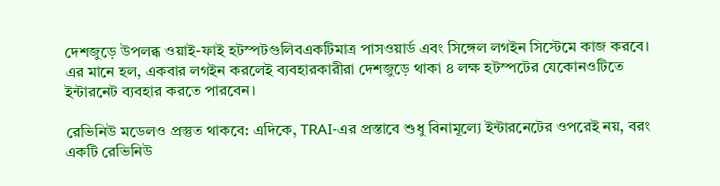দেশজুড়ে উপলব্ধ ওয়াই-ফাই হটস্পটগুলিবএকটিমাত্র পাসওয়ার্ড এবং সিঙ্গেল লগইন সিস্টেমে কাজ করবে। এর মানে হল, একবার লগইন করলেই ব্যবহারকারীরা দেশজুড়ে থাকা ৪ লক্ষ হটস্পটের যেকোনওটিতে ইন্টারনেট ব্যবহার করতে পারবেন।

রেভিনিউ মডেলও প্রস্তুত থাকবে: এদিকে, TRAI-এর প্রস্তাবে শুধু বিনামূল্যে ইন্টারনেটের ওপরেই নয়, বরং একটি রেভিনিউ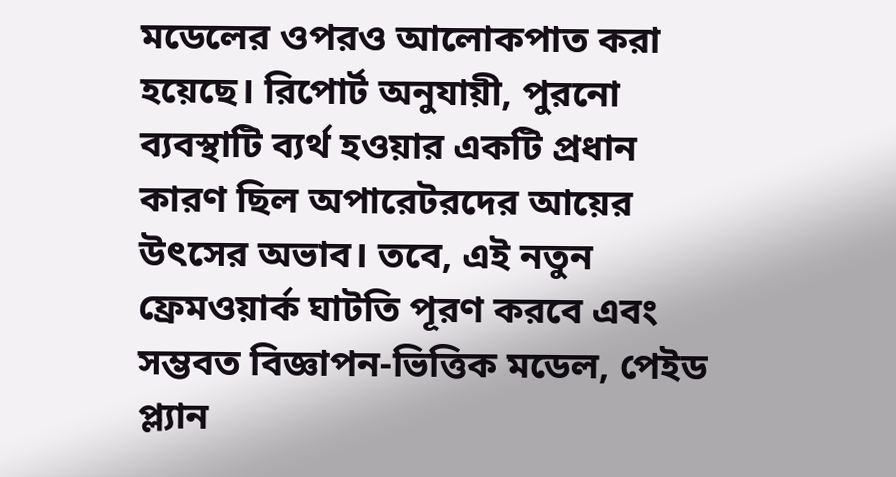মডেলের ওপরও আলোকপাত করা হয়েছে। রিপোর্ট অনুযায়ী, পুরনো ব্যবস্থাটি ব্যর্থ হওয়ার একটি প্রধান কারণ ছিল অপারেটরদের আয়ের উৎসের অভাব। তবে, এই নতুন ফ্রেমওয়ার্ক ঘাটতি পূরণ করবে এবং সম্ভবত বিজ্ঞাপন-ভিত্তিক মডেল, পেইড প্ল্যান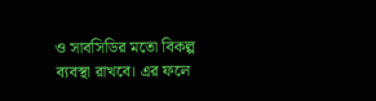ও সাবসিডির মতো বিকল্প ব্যবস্থা রাখবে। এর ফলে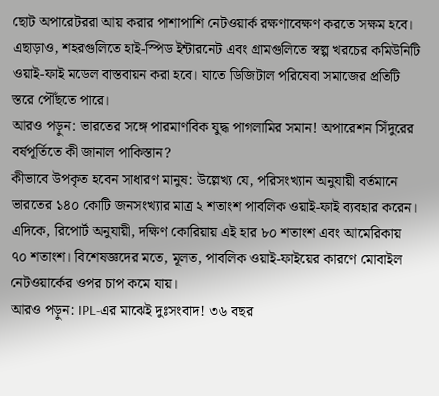ছোট অপারেটররা আয় করার পাশাপাশি নেটওয়ার্ক রক্ষণাবেক্ষণ করতে সক্ষম হবে। এছাড়াও, শহরগুলিতে হাই-স্পিড ইন্টারনেট এবং গ্রামগুলিতে স্বল্প খরচের কমিউনিটি ওয়াই-ফাই মডেল বাস্তবায়ন করা হবে। যাতে ডিজিটাল পরিষেবা সমাজের প্রতিটি স্তরে পৌঁছতে পারে।
আরও পড়ুন: ভারতের সঙ্গে পারমাণবিক যুদ্ধ পাগলামির সমান! অপারেশন সিঁদুরের বর্ষপূর্তিতে কী জানাল পাকিস্তান?
কীভাবে উপকৃত হবেন সাধারণ মানুষ: উল্লেখ্য যে, পরিসংখ্যান অনুযায়ী বর্তমানে ভারতের ১৪০ কোটি জনসংখ্যার মাত্র ২ শতাংশ পাবলিক ওয়াই-ফাই ব্যবহার করেন। এদিকে, রিপোর্ট অনুযায়ী, দক্ষিণ কোরিয়ায় এই হার ৮০ শতাংশ এবং আমেরিকায় ৭০ শতাংশ। বিশেষজ্ঞদের মতে, মূলত, পাবলিক ওয়াই-ফাইয়ের কারণে মোবাইল নেটওয়ার্কের ওপর চাপ কমে যায়।
আরও পড়ুন: IPL-এর মাঝেই দুঃসংবাদ! ৩৬ বছর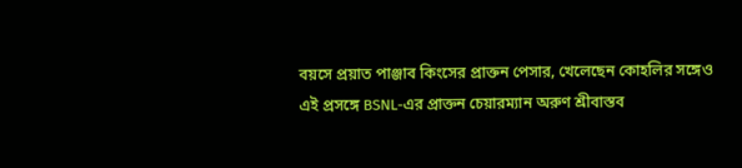বয়সে প্রয়াত পাঞ্জাব কিংসের প্রাক্তন পেসার, খেলেছেন কোহলির সঙ্গেও
এই প্রসঙ্গে BSNL-এর প্রাক্তন চেয়ারম্যান অরুণ শ্রীবাস্তব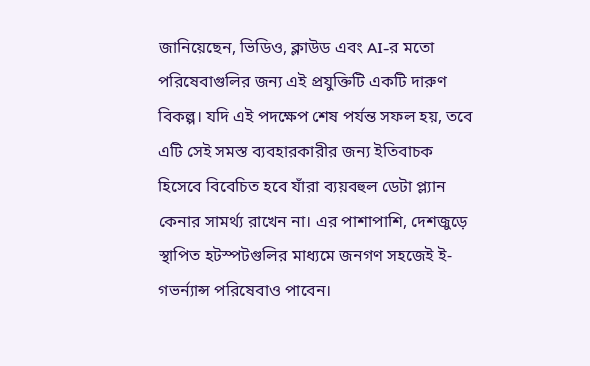জানিয়েছেন, ভিডিও, ক্লাউড এবং AI-র মতো পরিষেবাগুলির জন্য এই প্রযুক্তিটি একটি দারুণ বিকল্প। যদি এই পদক্ষেপ শেষ পর্যন্ত সফল হয়, তবে এটি সেই সমস্ত ব্যবহারকারীর জন্য ইতিবাচক হিসেবে বিবেচিত হবে যাঁরা ব্যয়বহুল ডেটা প্ল্যান কেনার সামর্থ্য রাখেন না। এর পাশাপাশি, দেশজুড়ে স্থাপিত হটস্পটগুলির মাধ্যমে জনগণ সহজেই ই-গভর্ন্যান্স পরিষেবাও পাবেন।